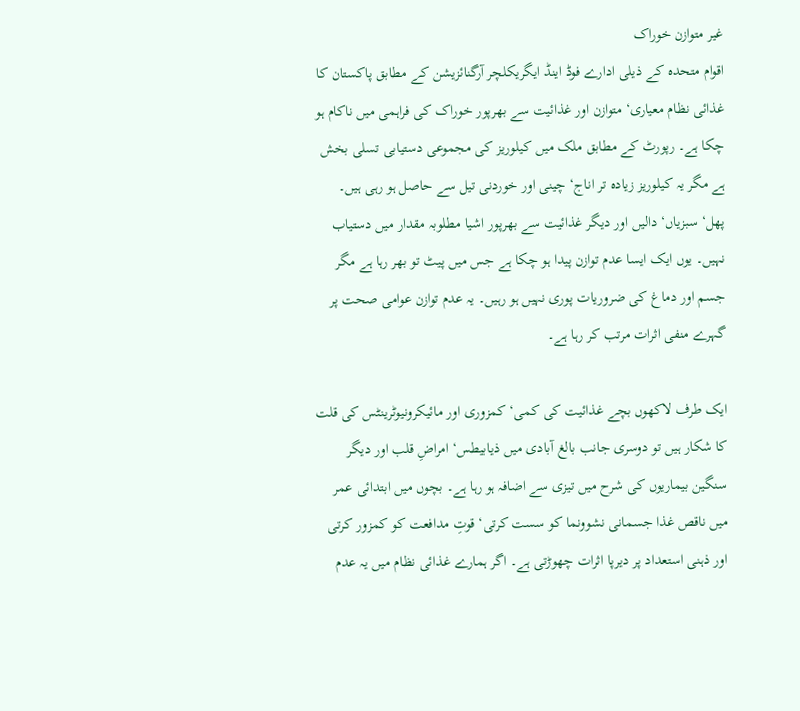غیر متوازن خوراک
اقوام متحدہ کے ذیلی ادارے فوڈ اینڈ ایگریکلچر آرگنائزیشن کے مطابق پاکستان کا غذائی نظام معیاری‘ متوازن اور غذائیت سے بھرپور خوراک کی فراہمی میں ناکام ہو چکا ہے۔ رپورٹ کے مطابق ملک میں کیلوریز کی مجموعی دستیابی تسلی بخش ہے مگر یہ کیلوریز زیادہ تر اناج‘ چینی اور خوردنی تیل سے حاصل ہو رہی ہیں۔ پھل‘ سبزیاں‘ دالیں اور دیگر غذائیت سے بھرپور اشیا مطلوبہ مقدار میں دستیاب نہیں۔ یوں ایک ایسا عدم توازن پیدا ہو چکا ہے جس میں پیٹ تو بھر رہا ہے مگر جسم اور دماغ کی ضروریات پوری نہیں ہو رہیں۔ یہ عدم توازن عوامی صحت پر گہرے منفی اثرات مرتب کر رہا ہے۔

ایک طرف لاکھوں بچے غذائیت کی کمی‘ کمزوری اور مائیکرونیوٹرینٹس کی قلت کا شکار ہیں تو دوسری جانب بالغ آبادی میں ذیابیطس‘ امراضِ قلب اور دیگر سنگین بیماریوں کی شرح میں تیزی سے اضافہ ہو رہا ہے۔ بچوں میں ابتدائی عمر میں ناقص غذا جسمانی نشوونما کو سست کرتی‘ قوتِ مدافعت کو کمزور کرتی اور ذہنی استعداد پر دیرپا اثرات چھوڑتی ہے۔ اگر ہمارے غذائی نظام میں یہ عدم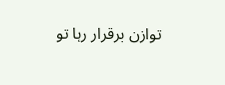توازن برقرار رہا تو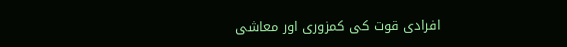افرادی قوت کی کمزوری اور معاشی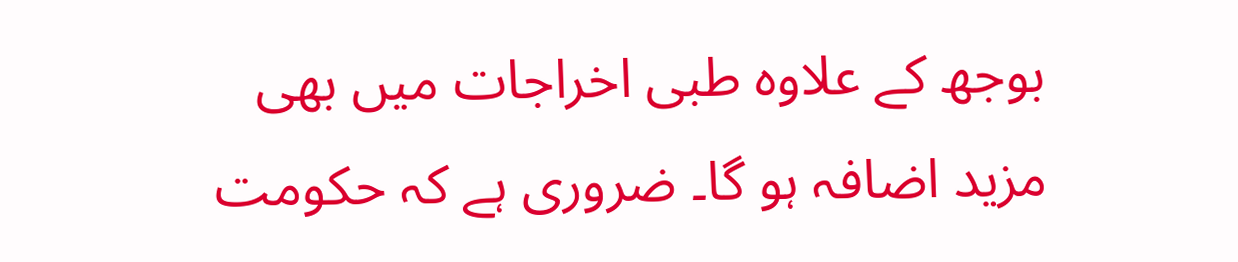بوجھ کے علاوہ طبی اخراجات میں بھی مزید اضافہ ہو گا۔ ضروری ہے کہ حکومت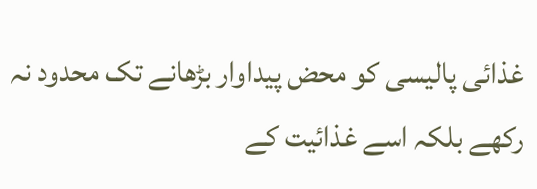غذائی پالیسی کو محض پیداوار بڑھانے تک محدود نہ رکھے بلکہ اسے غذائیت کے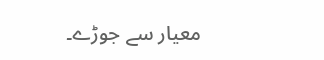معیار سے جوڑے۔